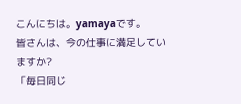こんにちは。yamayaです。
皆さんは、今の仕事に満足していますか?
「毎日同じ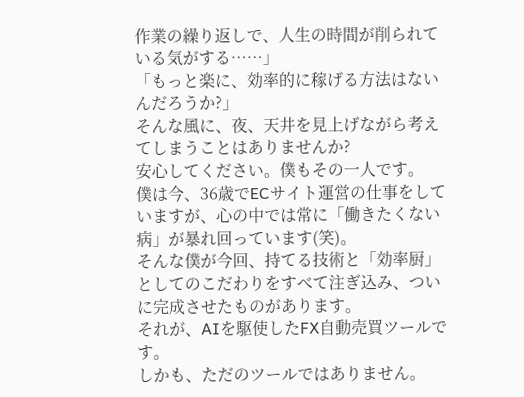作業の繰り返しで、人生の時間が削られている気がする……」
「もっと楽に、効率的に稼げる方法はないんだろうか?」
そんな風に、夜、天井を見上げながら考えてしまうことはありませんか?
安心してください。僕もその一人です。
僕は今、36歳でECサイト運営の仕事をしていますが、心の中では常に「働きたくない病」が暴れ回っています(笑)。
そんな僕が今回、持てる技術と「効率厨」としてのこだわりをすべて注ぎ込み、ついに完成させたものがあります。
それが、AIを駆使したFX自動売買ツールです。
しかも、ただのツールではありません。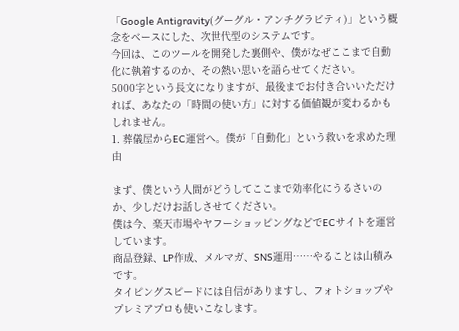「Google Antigravity(グーグル・アンチグラビティ)」という概念をベースにした、次世代型のシステムです。
今回は、このツールを開発した裏側や、僕がなぜここまで自動化に執着するのか、その熱い思いを語らせてください。
5000字という長文になりますが、最後までお付き合いいただければ、あなたの「時間の使い方」に対する価値観が変わるかもしれません。
1. 葬儀屋からEC運営へ。僕が「自動化」という救いを求めた理由

まず、僕という人間がどうしてここまで効率化にうるさいのか、少しだけお話しさせてください。
僕は今、楽天市場やヤフーショッピングなどでECサイトを運営しています。
商品登録、LP作成、メルマガ、SNS運用……やることは山積みです。
タイピングスピードには自信がありますし、フォトショップやプレミアプロも使いこなします。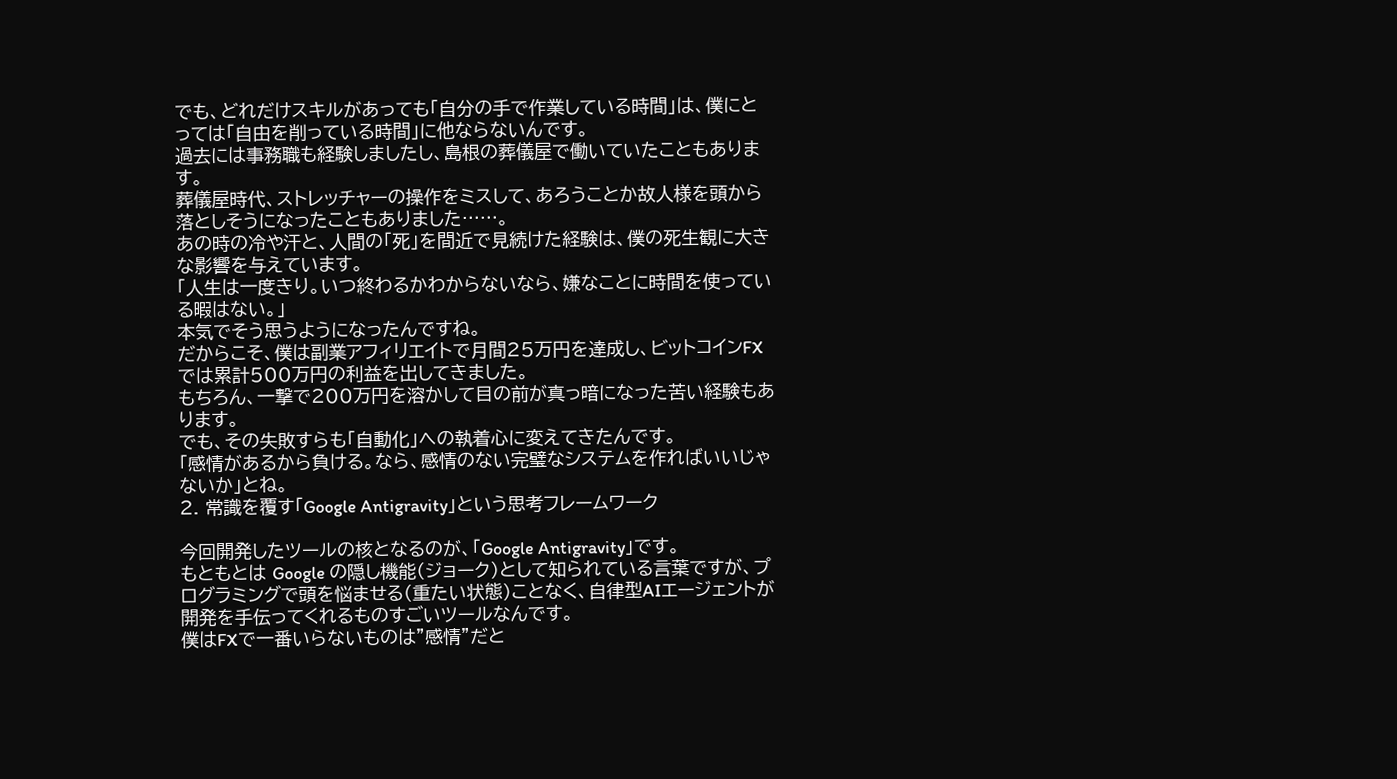でも、どれだけスキルがあっても「自分の手で作業している時間」は、僕にとっては「自由を削っている時間」に他ならないんです。
過去には事務職も経験しましたし、島根の葬儀屋で働いていたこともあります。
葬儀屋時代、ストレッチャーの操作をミスして、あろうことか故人様を頭から落としそうになったこともありました……。
あの時の冷や汗と、人間の「死」を間近で見続けた経験は、僕の死生観に大きな影響を与えています。
「人生は一度きり。いつ終わるかわからないなら、嫌なことに時間を使っている暇はない。」
本気でそう思うようになったんですね。
だからこそ、僕は副業アフィリエイトで月間25万円を達成し、ビットコインFXでは累計500万円の利益を出してきました。
もちろん、一撃で200万円を溶かして目の前が真っ暗になった苦い経験もあります。
でも、その失敗すらも「自動化」への執着心に変えてきたんです。
「感情があるから負ける。なら、感情のない完璧なシステムを作ればいいじゃないか」とね。
2. 常識を覆す「Google Antigravity」という思考フレームワーク

今回開発したツールの核となるのが、「Google Antigravity」です。
もともとは Google の隠し機能(ジョーク)として知られている言葉ですが、プログラミングで頭を悩ませる(重たい状態)ことなく、自律型AIエージェントが開発を手伝ってくれるものすごいツールなんです。
僕はFXで一番いらないものは”感情”だと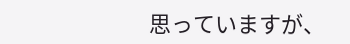思っていますが、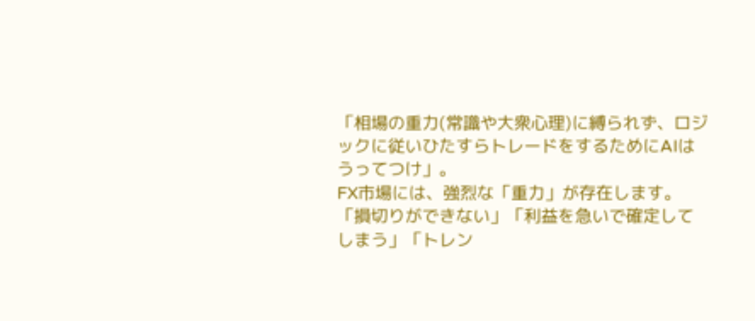「相場の重力(常識や大衆心理)に縛られず、ロジックに従いひたすらトレードをするためにAIはうってつけ」。
FX市場には、強烈な「重力」が存在します。
「損切りができない」「利益を急いで確定してしまう」「トレン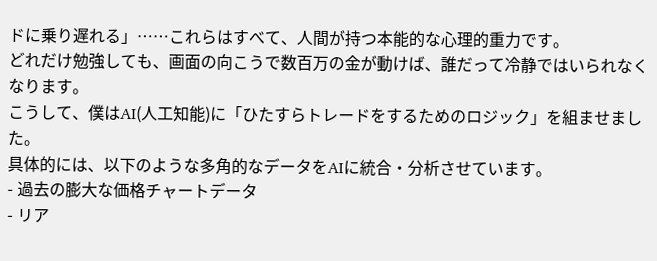ドに乗り遅れる」……これらはすべて、人間が持つ本能的な心理的重力です。
どれだけ勉強しても、画面の向こうで数百万の金が動けば、誰だって冷静ではいられなくなります。
こうして、僕はAI(人工知能)に「ひたすらトレードをするためのロジック」を組ませました。
具体的には、以下のような多角的なデータをAIに統合・分析させています。
- 過去の膨大な価格チャートデータ
- リア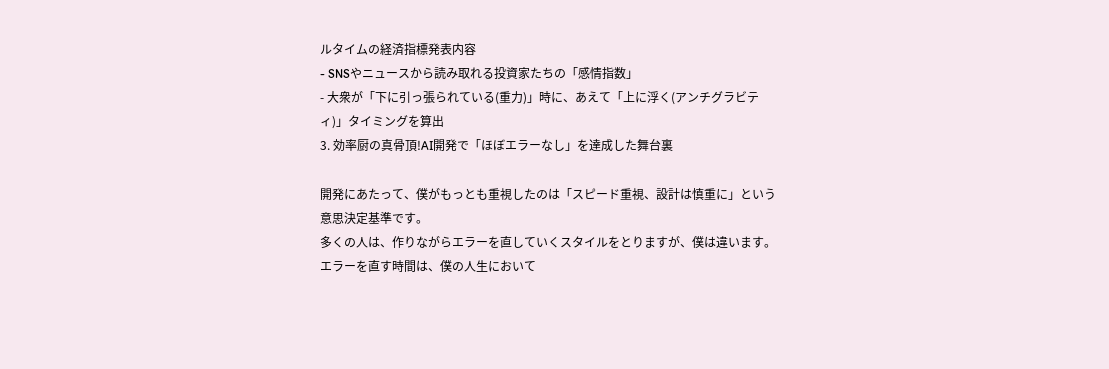ルタイムの経済指標発表内容
- SNSやニュースから読み取れる投資家たちの「感情指数」
- 大衆が「下に引っ張られている(重力)」時に、あえて「上に浮く(アンチグラビティ)」タイミングを算出
3. 効率厨の真骨頂!AI開発で「ほぼエラーなし」を達成した舞台裏

開発にあたって、僕がもっとも重視したのは「スピード重視、設計は慎重に」という意思決定基準です。
多くの人は、作りながらエラーを直していくスタイルをとりますが、僕は違います。
エラーを直す時間は、僕の人生において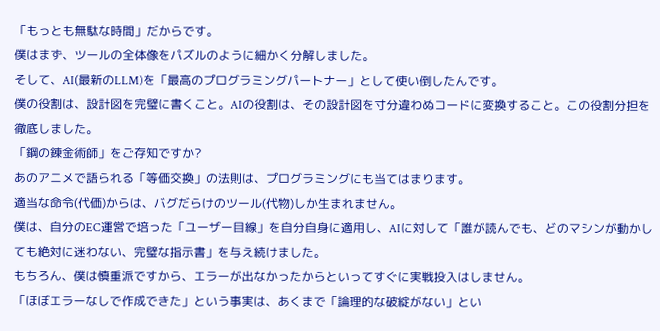「もっとも無駄な時間」だからです。
僕はまず、ツールの全体像をパズルのように細かく分解しました。
そして、AI(最新のLLM)を「最高のプログラミングパートナー」として使い倒したんです。
僕の役割は、設計図を完璧に書くこと。AIの役割は、その設計図を寸分違わぬコードに変換すること。この役割分担を徹底しました。
「鋼の錬金術師」をご存知ですか?
あのアニメで語られる「等価交換」の法則は、プログラミングにも当てはまります。
適当な命令(代価)からは、バグだらけのツール(代物)しか生まれません。
僕は、自分のEC運営で培った「ユーザー目線」を自分自身に適用し、AIに対して「誰が読んでも、どのマシンが動かしても絶対に迷わない、完璧な指示書」を与え続けました。
もちろん、僕は慎重派ですから、エラーが出なかったからといってすぐに実戦投入はしません。
「ほぼエラーなしで作成できた」という事実は、あくまで「論理的な破綻がない」とい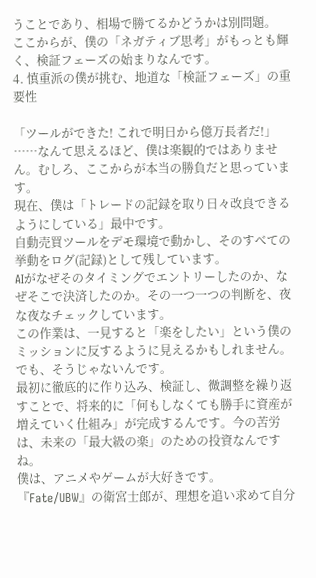うことであり、相場で勝てるかどうかは別問題。
ここからが、僕の「ネガティブ思考」がもっとも輝く、検証フェーズの始まりなんです。
4. 慎重派の僕が挑む、地道な「検証フェーズ」の重要性

「ツールができた! これで明日から億万長者だ!」
……なんて思えるほど、僕は楽観的ではありません。むしろ、ここからが本当の勝負だと思っています。
現在、僕は「トレードの記録を取り日々改良できるようにしている」最中です。
自動売買ツールをデモ環境で動かし、そのすべての挙動をログ(記録)として残しています。
AIがなぜそのタイミングでエントリーしたのか、なぜそこで決済したのか。その一つ一つの判断を、夜な夜なチェックしています。
この作業は、一見すると「楽をしたい」という僕のミッションに反するように見えるかもしれません。でも、そうじゃないんです。
最初に徹底的に作り込み、検証し、微調整を繰り返すことで、将来的に「何もしなくても勝手に資産が増えていく仕組み」が完成するんです。今の苦労は、未来の「最大級の楽」のための投資なんですね。
僕は、アニメやゲームが大好きです。
『Fate/UBW』の衛宮士郎が、理想を追い求めて自分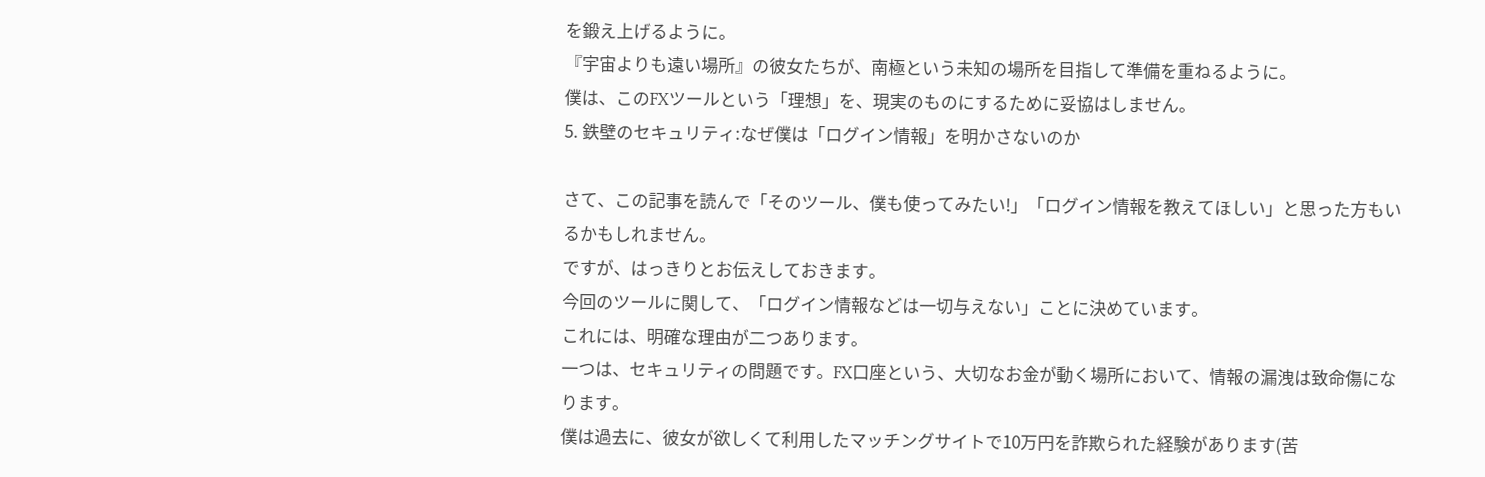を鍛え上げるように。
『宇宙よりも遠い場所』の彼女たちが、南極という未知の場所を目指して準備を重ねるように。
僕は、このFXツールという「理想」を、現実のものにするために妥協はしません。
5. 鉄壁のセキュリティ:なぜ僕は「ログイン情報」を明かさないのか

さて、この記事を読んで「そのツール、僕も使ってみたい!」「ログイン情報を教えてほしい」と思った方もいるかもしれません。
ですが、はっきりとお伝えしておきます。
今回のツールに関して、「ログイン情報などは一切与えない」ことに決めています。
これには、明確な理由が二つあります。
一つは、セキュリティの問題です。FX口座という、大切なお金が動く場所において、情報の漏洩は致命傷になります。
僕は過去に、彼女が欲しくて利用したマッチングサイトで10万円を詐欺られた経験があります(苦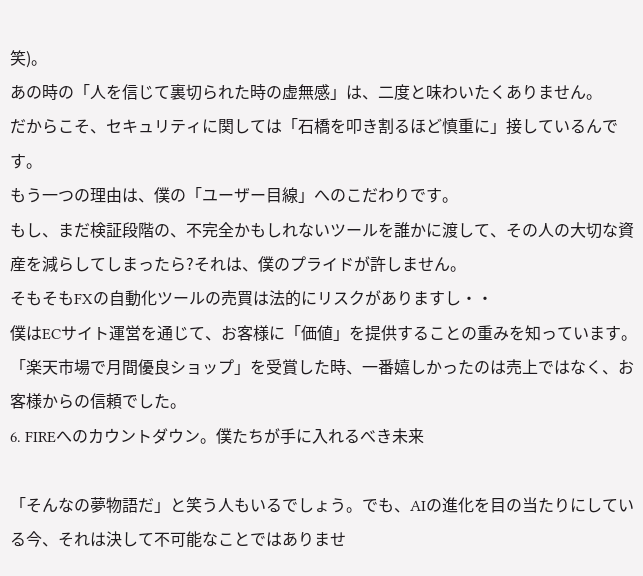笑)。
あの時の「人を信じて裏切られた時の虚無感」は、二度と味わいたくありません。
だからこそ、セキュリティに関しては「石橋を叩き割るほど慎重に」接しているんです。
もう一つの理由は、僕の「ユーザー目線」へのこだわりです。
もし、まだ検証段階の、不完全かもしれないツールを誰かに渡して、その人の大切な資産を減らしてしまったら?それは、僕のプライドが許しません。
そもそもFXの自動化ツールの売買は法的にリスクがありますし・・
僕はECサイト運営を通じて、お客様に「価値」を提供することの重みを知っています。「楽天市場で月間優良ショップ」を受賞した時、一番嬉しかったのは売上ではなく、お客様からの信頼でした。
6. FIREへのカウントダウン。僕たちが手に入れるべき未来

「そんなの夢物語だ」と笑う人もいるでしょう。でも、AIの進化を目の当たりにしている今、それは決して不可能なことではありませ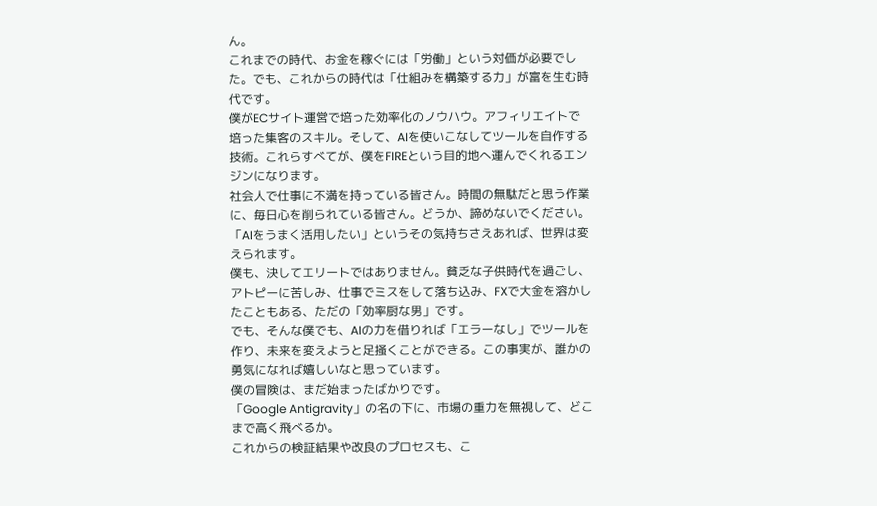ん。
これまでの時代、お金を稼ぐには「労働」という対価が必要でした。でも、これからの時代は「仕組みを構築する力」が富を生む時代です。
僕がECサイト運営で培った効率化のノウハウ。アフィリエイトで培った集客のスキル。そして、AIを使いこなしてツールを自作する技術。これらすべてが、僕をFIREという目的地へ運んでくれるエンジンになります。
社会人で仕事に不満を持っている皆さん。時間の無駄だと思う作業に、毎日心を削られている皆さん。どうか、諦めないでください。「AIをうまく活用したい」というその気持ちさえあれば、世界は変えられます。
僕も、決してエリートではありません。貧乏な子供時代を過ごし、アトピーに苦しみ、仕事でミスをして落ち込み、FXで大金を溶かしたこともある、ただの「効率厨な男」です。
でも、そんな僕でも、AIの力を借りれば「エラーなし」でツールを作り、未来を変えようと足掻くことができる。この事実が、誰かの勇気になれば嬉しいなと思っています。
僕の冒険は、まだ始まったばかりです。
「Google Antigravity」の名の下に、市場の重力を無視して、どこまで高く飛べるか。
これからの検証結果や改良のプロセスも、こ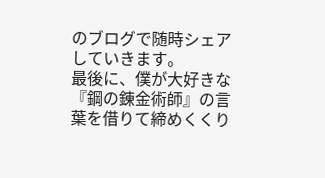のブログで随時シェアしていきます。
最後に、僕が大好きな『鋼の錬金術師』の言葉を借りて締めくくり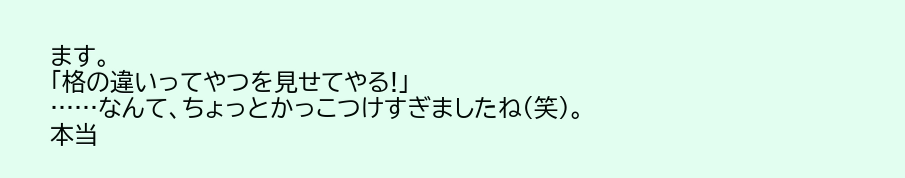ます。
「格の違いってやつを見せてやる!」
……なんて、ちょっとかっこつけすぎましたね(笑)。
本当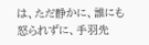は、ただ静かに、誰にも怒られずに、手羽先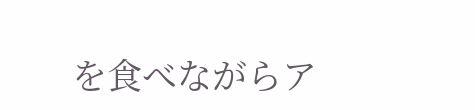を食べながらア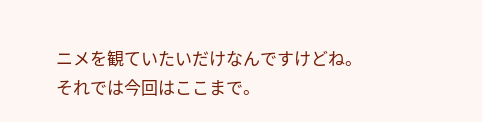ニメを観ていたいだけなんですけどね。
それでは今回はここまで。